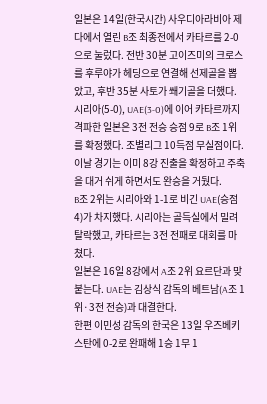일본은 14일(한국시간) 사우디아라비아 제다에서 열린 B조 최종전에서 카타르를 2-0으로 눌렀다. 전반 30분 고이즈미의 크로스를 후루야가 헤딩으로 연결해 선제골을 뽑았고, 후반 35분 사토가 쐐기골을 더했다.
시리아(5-0), UAE(3-0)에 이어 카타르까지 격파한 일본은 3전 전승 승점 9로 B조 1위를 확정했다. 조별리그 10득점 무실점이다. 이날 경기는 이미 8강 진출을 확정하고 주축을 대거 쉬게 하면서도 완승을 거뒀다.
B조 2위는 시리아와 1-1로 비긴 UAE(승점 4)가 차지했다. 시리아는 골득실에서 밀려 탈락했고, 카타르는 3전 전패로 대회를 마쳤다.
일본은 16일 8강에서 A조 2위 요르단과 맞붙는다. UAE는 김상식 감독의 베트남(A조 1위·3전 전승)과 대결한다.
한편 이민성 감독의 한국은 13일 우즈베키스탄에 0-2로 완패해 1승 1무 1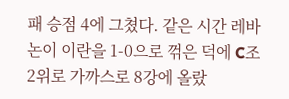패 승점 4에 그쳤다. 같은 시간 레바논이 이란을 1-0으로 꺾은 덕에 C조 2위로 가까스로 8강에 올랐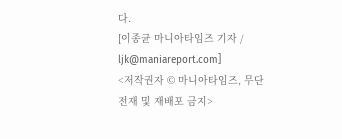다.
[이종균 마니아타임즈 기자 / ljk@maniareport.com]
<저작권자 © 마니아타임즈, 무단 전재 및 재배포 금지>